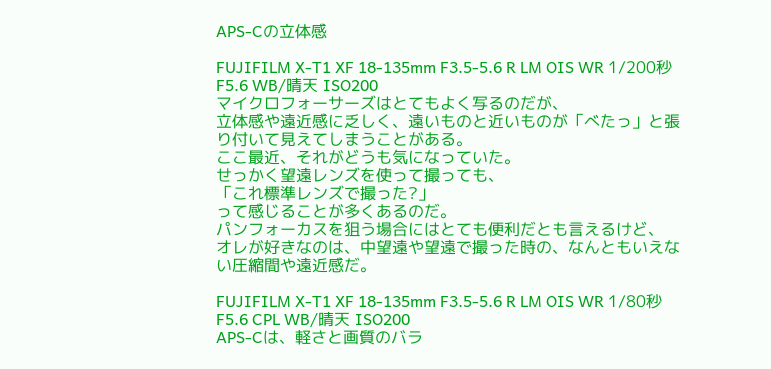APS-Cの立体感

FUJIFILM X-T1 XF 18-135mm F3.5-5.6 R LM OIS WR 1/200秒 F5.6 WB/晴天 ISO200
マイクロフォーサーズはとてもよく写るのだが、
立体感や遠近感に乏しく、遠いものと近いものが「べたっ」と張り付いて見えてしまうことがある。
ここ最近、それがどうも気になっていた。
せっかく望遠レンズを使って撮っても、
「これ標準レンズで撮った?」
って感じることが多くあるのだ。
パンフォーカスを狙う場合にはとても便利だとも言えるけど、
オレが好きなのは、中望遠や望遠で撮った時の、なんともいえない圧縮間や遠近感だ。

FUJIFILM X-T1 XF 18-135mm F3.5-5.6 R LM OIS WR 1/80秒 F5.6 CPL WB/晴天 ISO200
APS-Cは、軽さと画質のバラ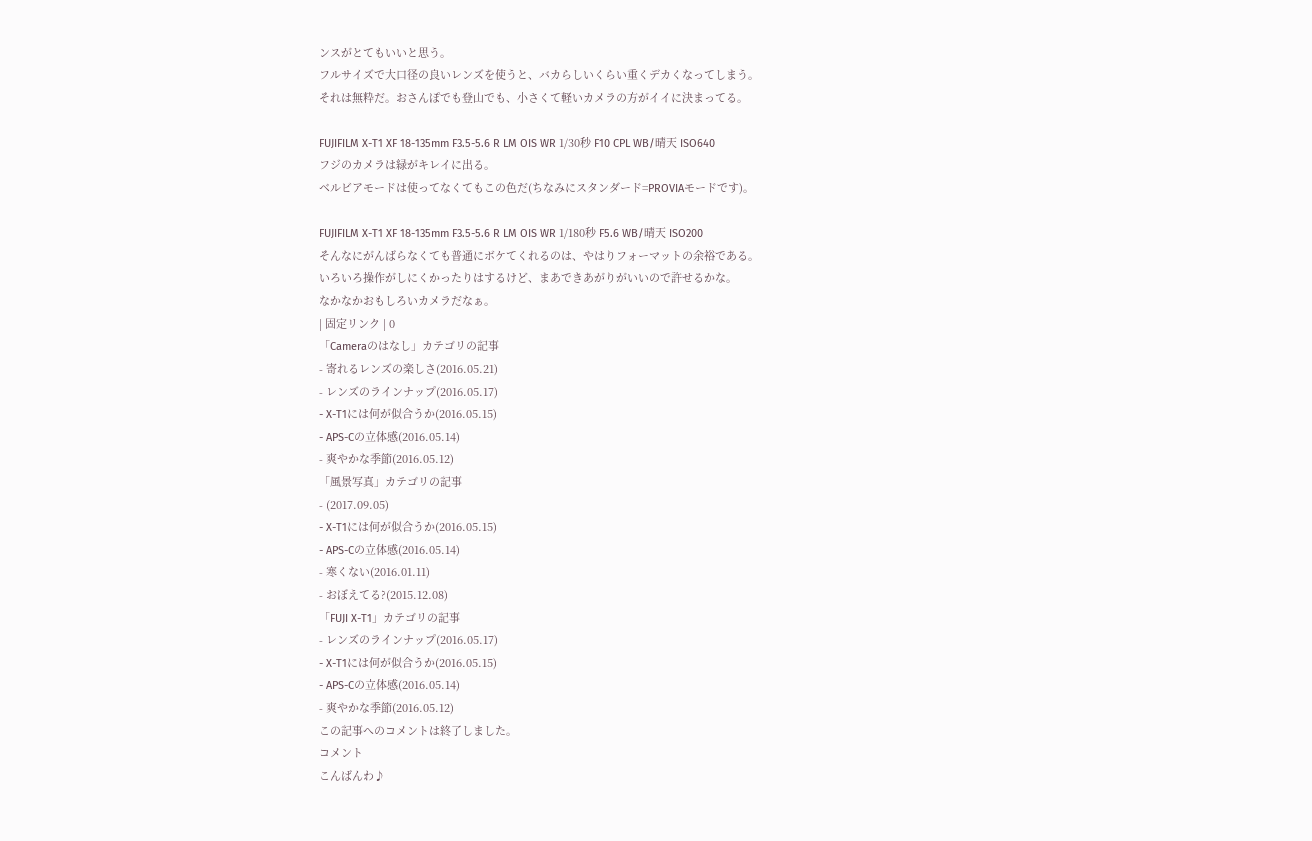ンスがとてもいいと思う。
フルサイズで大口径の良いレンズを使うと、バカらしいくらい重くデカくなってしまう。
それは無粋だ。おさんぽでも登山でも、小さくて軽いカメラの方がイイに決まってる。

FUJIFILM X-T1 XF 18-135mm F3.5-5.6 R LM OIS WR 1/30秒 F10 CPL WB/晴天 ISO640
フジのカメラは緑がキレイに出る。
ベルビアモードは使ってなくてもこの色だ(ちなみにスタンダード=PROVIAモードです)。

FUJIFILM X-T1 XF 18-135mm F3.5-5.6 R LM OIS WR 1/180秒 F5.6 WB/晴天 ISO200
そんなにがんばらなくても普通にボケてくれるのは、やはりフォーマットの余裕である。
いろいろ操作がしにくかったりはするけど、まあできあがりがいいので許せるかな。
なかなかおもしろいカメラだなぁ。
| 固定リンク | 0
「Cameraのはなし」カテゴリの記事
- 寄れるレンズの楽しさ(2016.05.21)
- レンズのラインナップ(2016.05.17)
- X-T1には何が似合うか(2016.05.15)
- APS-Cの立体感(2016.05.14)
- 爽やかな季節(2016.05.12)
「風景写真」カテゴリの記事
- (2017.09.05)
- X-T1には何が似合うか(2016.05.15)
- APS-Cの立体感(2016.05.14)
- 寒くない(2016.01.11)
- おぼえてる?(2015.12.08)
「FUJI X-T1」カテゴリの記事
- レンズのラインナップ(2016.05.17)
- X-T1には何が似合うか(2016.05.15)
- APS-Cの立体感(2016.05.14)
- 爽やかな季節(2016.05.12)
この記事へのコメントは終了しました。
コメント
こんばんわ♪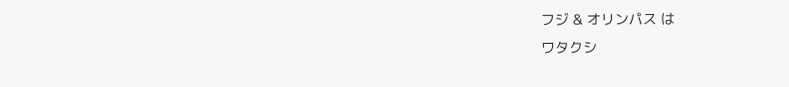フジ & オリンパス は
ワタクシ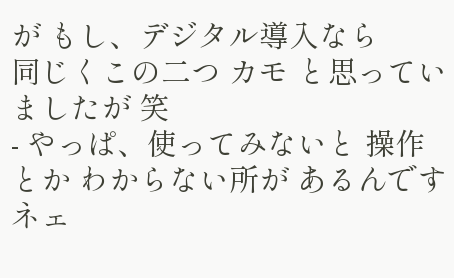が もし、デジタル導入なら
同じくこの二つ カモ と思っていましたが 笑
- やっぱ、使ってみないと 操作とか わからない所が あるんですネェ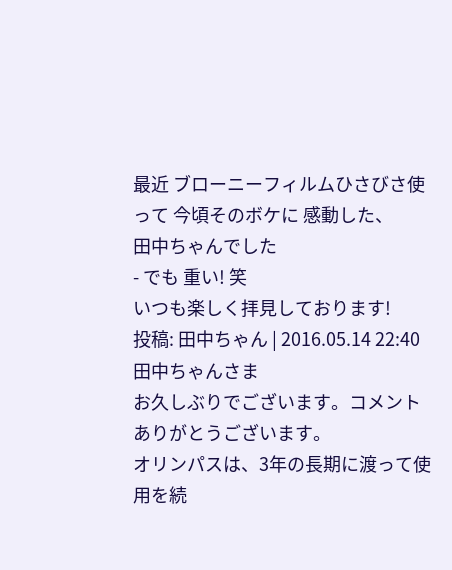最近 ブローニーフィルムひさびさ使って 今頃そのボケに 感動した、
田中ちゃんでした
- でも 重い! 笑
いつも楽しく拝見しております!
投稿: 田中ちゃん | 2016.05.14 22:40
田中ちゃんさま
お久しぶりでございます。コメントありがとうございます。
オリンパスは、3年の長期に渡って使用を続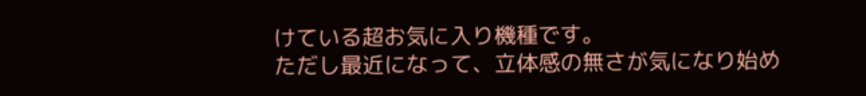けている超お気に入り機種です。
ただし最近になって、立体感の無さが気になり始め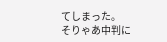てしまった。
そりゃあ中判に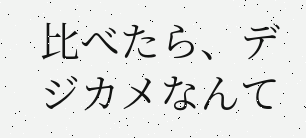比べたら、デジカメなんて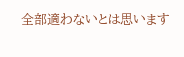全部適わないとは思います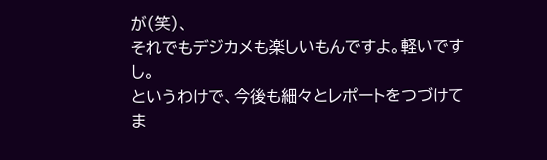が(笑)、
それでもデジカメも楽しいもんですよ。軽いですし。
というわけで、今後も細々とレポートをつづけてま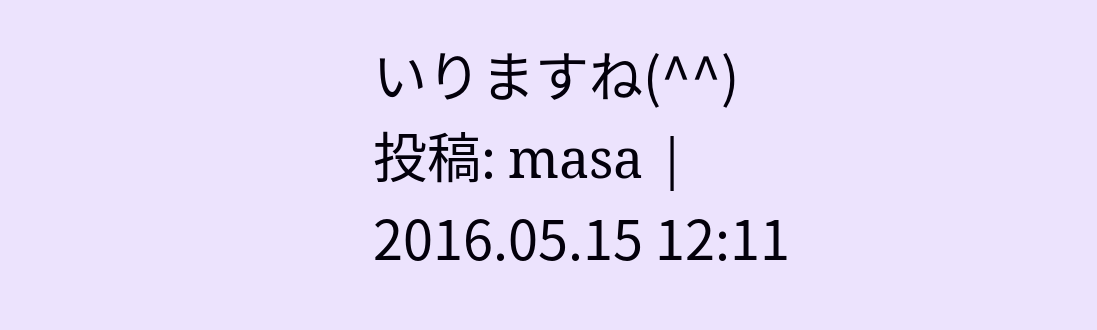いりますね(^^)
投稿: masa | 2016.05.15 12:11